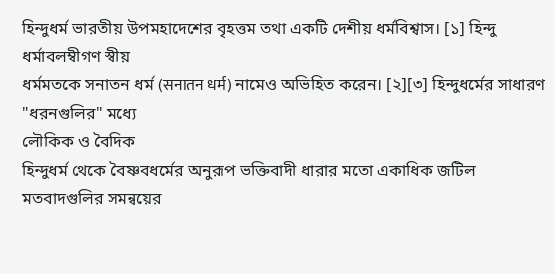হিন্দুধর্ম ভারতীয় উপমহাদেশের বৃহত্তম তথা একটি দেশীয় ধর্মবিশ্বাস। [১] হিন্দু ধর্মাবলম্বীগণ স্বীয়
ধর্মমতকে সনাতন ধর্ম (सनातन धर्म) নামেও অভিহিত করেন। [২][৩] হিন্দুধর্মের সাধারণ
"ধরনগুলির" মধ্যে
লৌকিক ও বৈদিক
হিন্দুধর্ম থেকে বৈষ্ণবধর্মের অনুরূপ ভক্তিবাদী ধারার মতো একাধিক জটিল
মতবাদগুলির সমন্বয়ের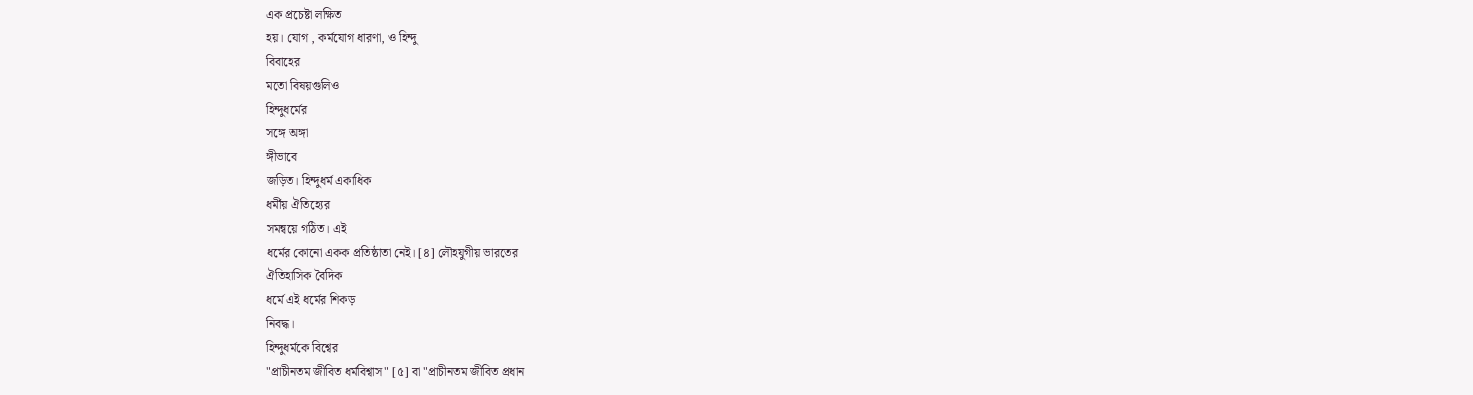এক প্রচেষ্টা লক্ষিত
হয়। যোগ , কর্মযোগ ধারণা, ও হিন্দু
বিবাহের
মতো বিষয়গুলিও
হিন্দুধর্মের
সঙ্গে অঙ্গা
ঙ্গীভাবে
জড়িত। হিন্দুধর্ম একাধিক
ধর্মীয় ঐতিহ্যের
সমন্বয়ে গঠিত। এই
ধর্মের কোনো একক প্রতিষ্ঠাতা নেই। [৪] লৌহযুগীয় ভারতের
ঐতিহাসিক বৈদিক
ধর্মে এই ধর্মের শিকড়
নিবদ্ধ।
হিন্দুধর্মকে বিশ্বের
"প্রাচীনতম জীবিত ধর্মবিশ্বাস" [৫] বা "প্রাচীনতম জীবিত প্রধান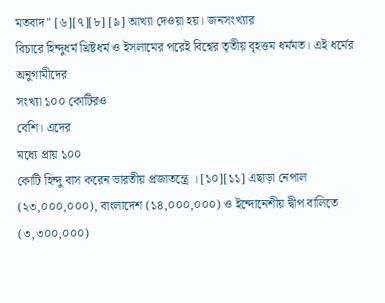মতবাদ" [৬][৭][৮] [৯] আখ্যা দেওয়া হয়। জনসংখ্যার
বিচারে হিন্দুধর্ম খ্রিষ্টধর্ম ও ইসলামের পরেই বিশ্বের তৃতীয় বৃহত্তম ধর্মমত। এই ধর্মের অনুগামীদের
সংখ্যা ১০০ কোটিরও
বেশি। এদের
মধ্যে প্রায় ১০০
কোটি হিন্দু বাস করেন ভারতীয় প্রজাতন্ত্রে । [১০][১১] এছাড়া নেপাল (২৩,০০০,০০০), বাংলাদেশ (১৪,০০০,০০০) ও ইন্দোনেশীয় দ্বীপ বালিতে (৩,৩০০,০০০)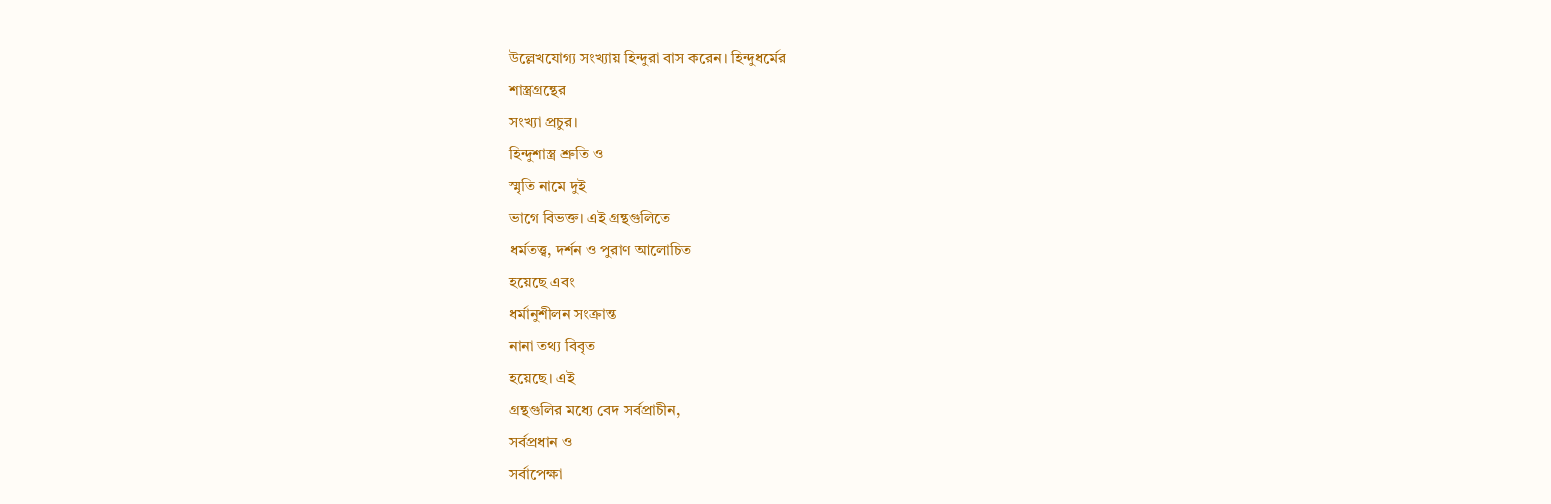উল্লেখযোগ্য সংখ্যায় হিন্দুরা বাস করেন। হিন্দুধর্মের
শাস্ত্রগ্রন্থের
সংখ্যা প্রচুর।
হিন্দুশাস্ত্র শ্রুতি ও
স্মৃতি নামে দুই
ভাগে বিভক্ত। এই গ্রন্থগুলিতে
ধর্মতত্ত্ব, দর্শন ও পুরাণ আলোচিত
হয়েছে এবং
ধর্মানুশীলন সংক্রান্ত
নানা তথ্য বিবৃত
হয়েছে। এই
গ্রন্থগুলির মধ্যে বেদ সর্বপ্রাচীন,
সর্বপ্রধান ও
সর্বাপেক্ষা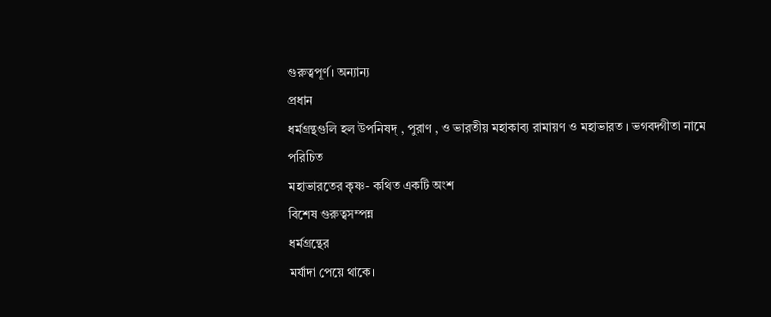গুরুত্বপূর্ণ। অন্যান্য
প্রধান
ধর্মগ্রন্থগুলি হল উপনিষদ্ , পুরাণ , ও ভারতীয় মহাকাব্য রামায়ণ ও মহাভারত । ভগবদ্গীতা নামে পরিচিত
মহাভারতের কৃষ্ণ- কথিত একটি অংশ
বিশেষ গুরুত্বসম্পন্ন
ধর্মগ্রন্থের
মর্যাদা পেয়ে থাকে।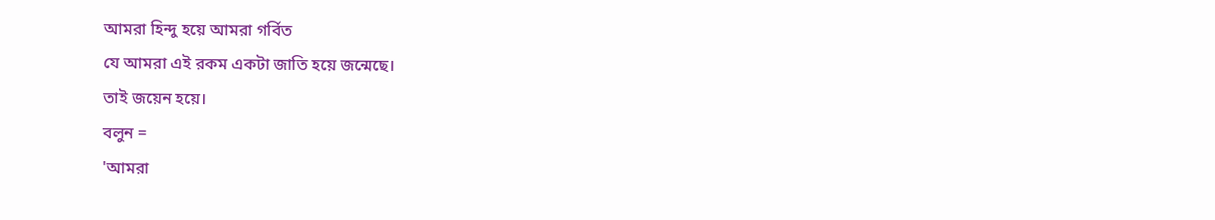আমরা হিন্দু হয়ে আমরা গর্বিত
যে আমরা এই রকম একটা জাতি হয়ে জন্মেছে।
তাই জয়েন হয়ে।
বলুন =
'আমরা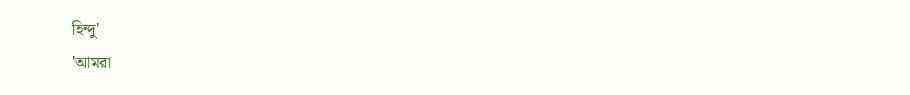হিন্দু'
'আমরা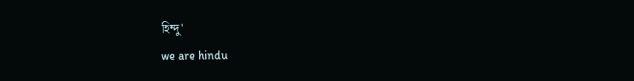হিন্দু'
we are hindu